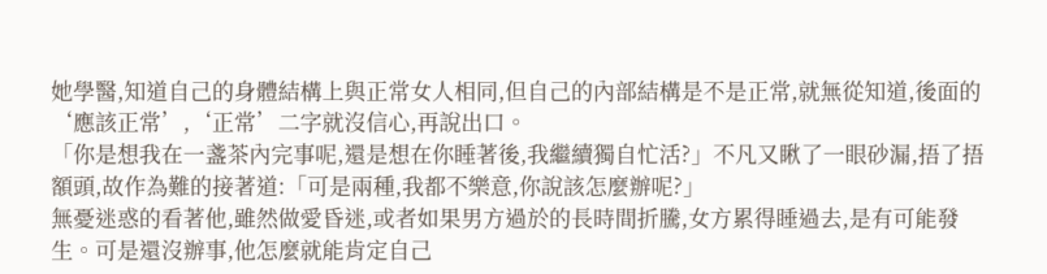她學醫,知道自己的身體結構上與正常女人相同,但自己的內部結構是不是正常,就無從知道,後面的‘應該正常’,‘正常’二字就沒信心,再說出口。
「你是想我在一盞茶內完事呢,還是想在你睡著後,我繼續獨自忙活?」不凡又瞅了一眼砂漏,捂了捂額頭,故作為難的接著道:「可是兩種,我都不樂意,你說該怎麼辦呢?」
無憂迷惑的看著他,雖然做愛昏迷,或者如果男方過於的長時間折騰,女方累得睡過去,是有可能發生。可是還沒辦事,他怎麼就能肯定自己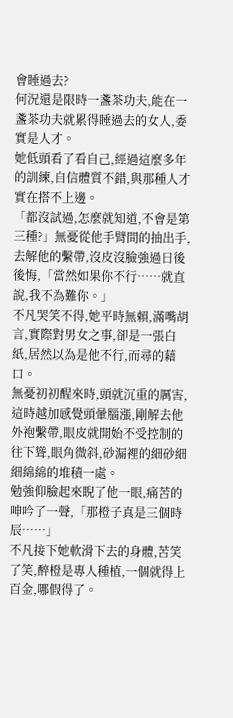會睡過去?
何況還是限時一盞茶功夫,能在一盞茶功夫就累得睡過去的女人,委實是人才。
她低頭看了看自己,經過這麼多年的訓練,自信體質不錯,與那種人才實在搭不上邊。
「都沒試過,怎麼就知道,不會是第三種?」無憂從他手臂間的抽出手,去解他的繫帶,沒皮沒臉強過日後後悔,「當然如果你不行……就直說,我不為難你。」
不凡哭笑不得,她平時無賴,滿嘴胡言,實際對男女之事,卻是一張白紙,居然以為是他不行,而尋的藉口。
無憂初初醒來時,頭就沉重的厲害,這時越加感覺頭暈腦漲,剛解去他外袍繫帶,眼皮就開始不受控制的往下聳,眼角微斜,砂漏裡的細砂細細綿綿的堆積一處。
勉強仰臉起來睨了他一眼,痛苦的呻吟了一聲,「那橙子真是三個時辰……」
不凡接下她軟滑下去的身體,苦笑了笑,醉橙是專人種植,一個就得上百金,哪假得了。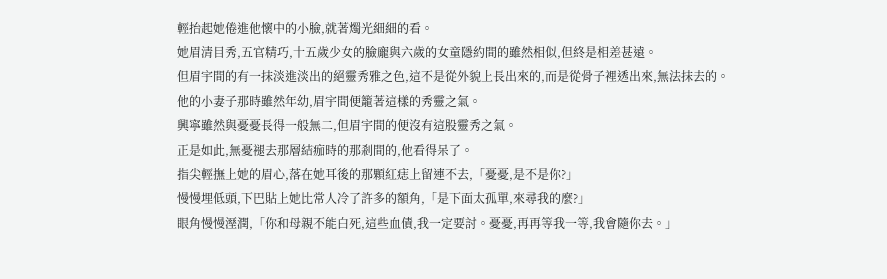輕抬起她倦進他懷中的小臉,就著燭光細細的看。
她眉清目秀,五官精巧,十五歲少女的臉龐與六歲的女童隱約間的雖然相似,但終是相差甚遠。
但眉宇間的有一抹淡進淡出的絕靈秀雅之色,這不是從外貌上長出來的,而是從骨子裡透出來,無法抹去的。
他的小妻子那時雖然年幼,眉宇間便籠著這樣的秀靈之氣。
興寧雖然與憂憂長得一般無二,但眉宇間的便沒有這股靈秀之氣。
正是如此,無憂褪去那層結痂時的那剎間的,他看得呆了。
指尖輕撫上她的眉心,落在她耳後的那顆紅痣上留連不去,「憂憂,是不是你?」
慢慢埋低頭,下巴貼上她比常人冷了許多的額角,「是下面太孤單,來尋我的麼?」
眼角慢慢溼潤,「你和母親不能白死,這些血債,我一定要討。憂憂,再再等我一等,我會隨你去。」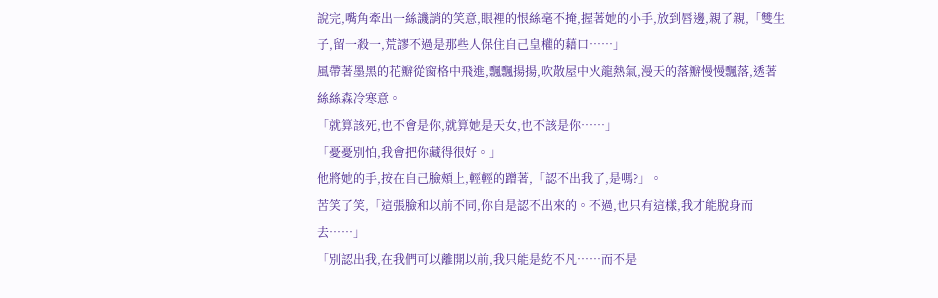說完,嘴角牽出一絲譏誚的笑意,眼裡的恨絲毫不掩,握著她的小手,放到唇邊,親了親,「雙生子,留一殺一,荒謬不過是那些人保住自己皇權的藉口……」
風帶著墨黑的花瓣從窗格中飛進,飄飄揚揚,吹散屋中火龍熱氣,漫天的落瓣慢慢飄落,透著絲絲森冷寒意。
「就算該死,也不會是你,就算她是天女,也不該是你……」
「憂憂別怕,我會把你藏得很好。」
他將她的手,按在自己臉頰上,輕輕的蹭著,「認不出我了,是嗎?」。
苦笑了笑,「這張臉和以前不同,你自是認不出來的。不過,也只有這樣,我才能脫身而去……」
「別認出我,在我們可以離開以前,我只能是紇不凡……而不是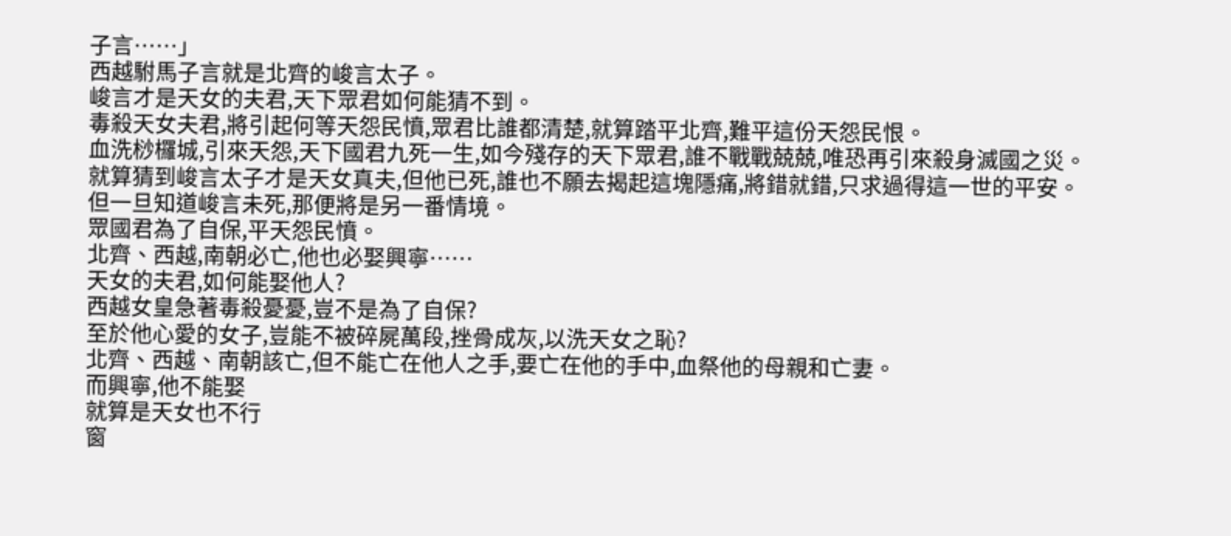子言……」
西越駙馬子言就是北齊的峻言太子。
峻言才是天女的夫君,天下眾君如何能猜不到。
毒殺天女夫君,將引起何等天怨民憤,眾君比誰都清楚,就算踏平北齊,難平這份天怨民恨。
血洗桫欏城,引來天怨,天下國君九死一生,如今殘存的天下眾君,誰不戰戰兢兢,唯恐再引來殺身滅國之災。
就算猜到峻言太子才是天女真夫,但他已死,誰也不願去揭起這塊隱痛,將錯就錯,只求過得這一世的平安。
但一旦知道峻言未死,那便將是另一番情境。
眾國君為了自保,平天怨民憤。
北齊、西越,南朝必亡,他也必娶興寧……
天女的夫君,如何能娶他人?
西越女皇急著毒殺憂憂,豈不是為了自保?
至於他心愛的女子,豈能不被碎屍萬段,挫骨成灰,以洗天女之恥?
北齊、西越、南朝該亡,但不能亡在他人之手,要亡在他的手中,血祭他的母親和亡妻。
而興寧,他不能娶
就算是天女也不行
窗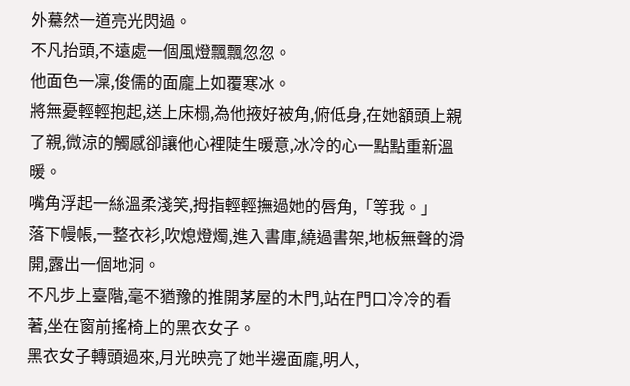外驀然一道亮光閃過。
不凡抬頭,不遠處一個風燈飄飄忽忽。
他面色一凜,俊儒的面龐上如覆寒冰。
將無憂輕輕抱起,送上床榻,為他掖好被角,俯低身,在她額頭上親了親,微涼的觸感卻讓他心裡陡生暖意,冰冷的心一點點重新溫暖。
嘴角浮起一絲溫柔淺笑,拇指輕輕撫過她的唇角,「等我。」
落下幔帳,一整衣衫,吹熄燈燭,進入書庫,繞過書架,地板無聲的滑開,露出一個地洞。
不凡步上臺階,毫不猶豫的推開茅屋的木門,站在門口冷冷的看著,坐在窗前搖椅上的黑衣女子。
黑衣女子轉頭過來,月光映亮了她半邊面龐,明人,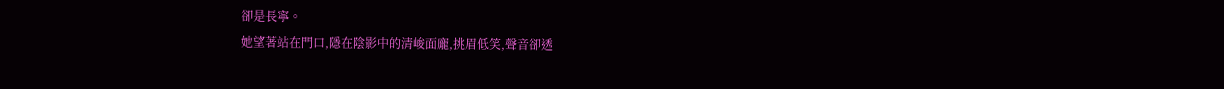卻是長寧。
她望著站在門口,隱在陰影中的清峻面龐,挑眉低笑,聲音卻透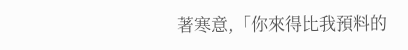著寒意,「你來得比我預料的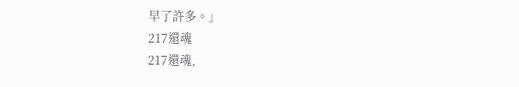早了許多。」
217還魂
217還魂,